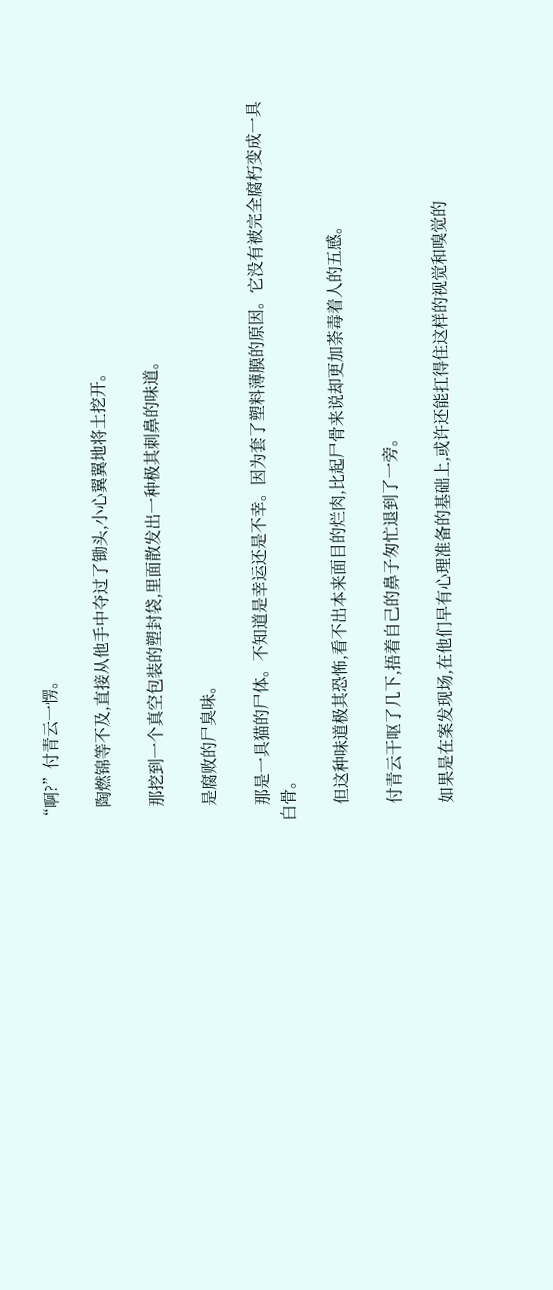“啊?”付青云一愣。

    陶燃锦等不及,直接从他手中夺过了锄头,小心翼翼地将土挖开。

    那挖到一个真空包装的塑封袋,里面散发出一种极其刺鼻的味道。

    是腐败的尸臭味。

    那是一具猫的尸体。不知道是幸运还是不幸。因为套了塑料薄膜的原因。它没有被完全腐朽变成一具白骨。

    但这种味道极其恐怖,看不出本来面目的烂肉,比起尸骨来说却更加荼毒着人的五感。

    付青云干呕了几下,捂着自己的鼻子匆忙退到了一旁。

    如果是在案发现场,在他们早有心理准备的基础上,或许还能扛得住这样的视觉和嗅觉的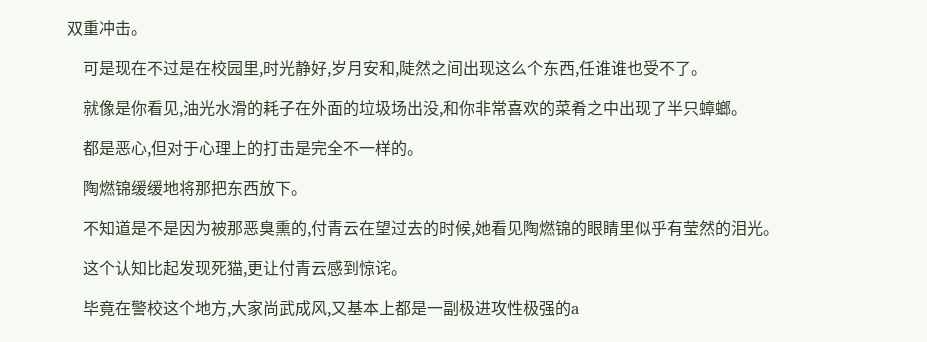双重冲击。

    可是现在不过是在校园里,时光静好,岁月安和,陡然之间出现这么个东西,任谁谁也受不了。

    就像是你看见,油光水滑的耗子在外面的垃圾场出没,和你非常喜欢的菜肴之中出现了半只蟑螂。

    都是恶心,但对于心理上的打击是完全不一样的。

    陶燃锦缓缓地将那把东西放下。

    不知道是不是因为被那恶臭熏的,付青云在望过去的时候,她看见陶燃锦的眼睛里似乎有莹然的泪光。

    这个认知比起发现死猫,更让付青云感到惊诧。

    毕竟在警校这个地方,大家尚武成风,又基本上都是一副极进攻性极强的a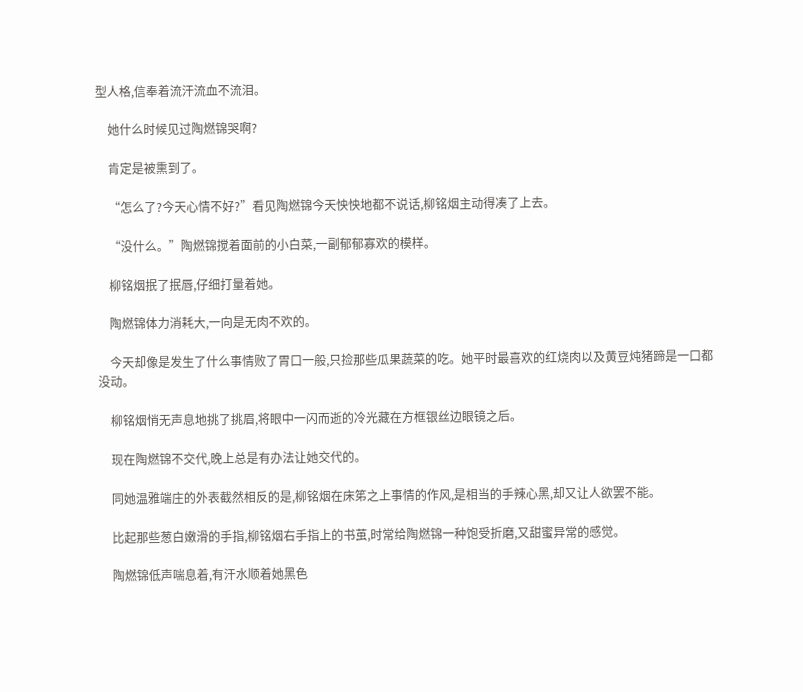型人格,信奉着流汗流血不流泪。

    她什么时候见过陶燃锦哭啊?

    肯定是被熏到了。

    “怎么了?今天心情不好?”看见陶燃锦今天怏怏地都不说话,柳铭烟主动得凑了上去。

    “没什么。”陶燃锦搅着面前的小白菜,一副郁郁寡欢的模样。

    柳铭烟抿了抿唇,仔细打量着她。

    陶燃锦体力消耗大,一向是无肉不欢的。

    今天却像是发生了什么事情败了胃口一般,只捡那些瓜果蔬菜的吃。她平时最喜欢的红烧肉以及黄豆炖猪蹄是一口都没动。

    柳铭烟悄无声息地挑了挑眉,将眼中一闪而逝的冷光藏在方框银丝边眼镜之后。

    现在陶燃锦不交代,晚上总是有办法让她交代的。

    同她温雅端庄的外表截然相反的是,柳铭烟在床笫之上事情的作风,是相当的手辣心黑,却又让人欲罢不能。

    比起那些葱白嫩滑的手指,柳铭烟右手指上的书茧,时常给陶燃锦一种饱受折磨,又甜蜜异常的感觉。

    陶燃锦低声喘息着,有汗水顺着她黑色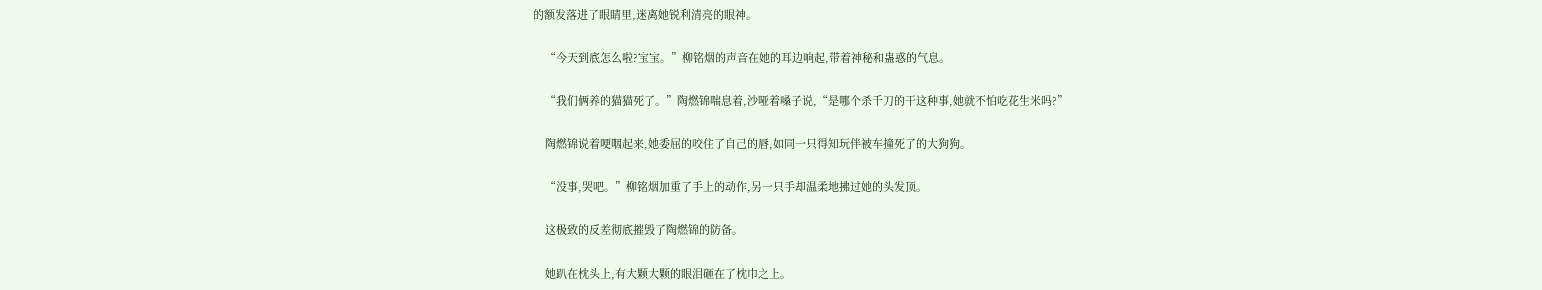的额发落进了眼睛里,迷离她锐利清亮的眼神。

    “今天到底怎么啦?宝宝。”柳铭烟的声音在她的耳边响起,带着神秘和蛊惑的气息。

    “我们俩养的猫猫死了。”陶燃锦喘息着,沙哑着嗓子说,“是哪个杀千刀的干这种事,她就不怕吃花生米吗?”

    陶燃锦说着哽咽起来,她委屈的咬住了自己的唇,如同一只得知玩伴被车撞死了的大狗狗。

    “没事,哭吧。”柳铭烟加重了手上的动作,另一只手却温柔地拂过她的头发顶。

    这极致的反差彻底摧毁了陶燃锦的防备。

    她趴在枕头上,有大颗大颗的眼泪砸在了枕巾之上。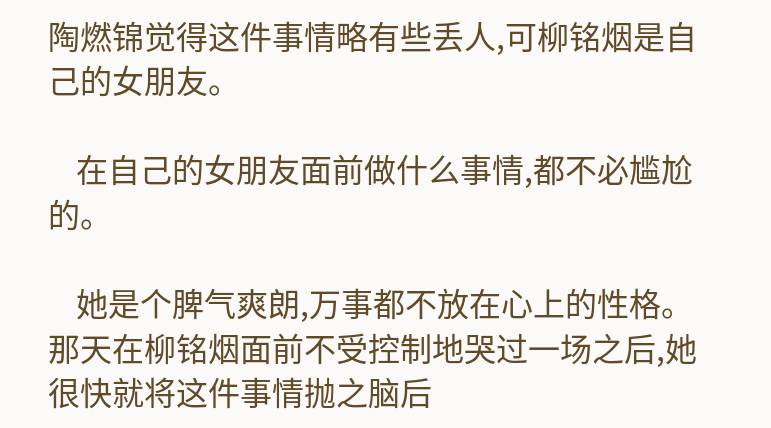陶燃锦觉得这件事情略有些丢人,可柳铭烟是自己的女朋友。

    在自己的女朋友面前做什么事情,都不必尴尬的。

    她是个脾气爽朗,万事都不放在心上的性格。那天在柳铭烟面前不受控制地哭过一场之后,她很快就将这件事情抛之脑后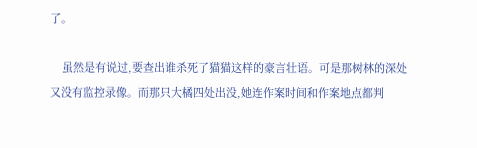了。

    虽然是有说过,要查出谁杀死了猫猫这样的豪言壮语。可是那树林的深处又没有监控录像。而那只大橘四处出没,她连作案时间和作案地点都判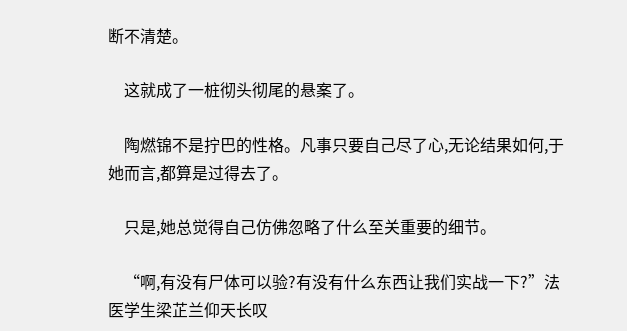断不清楚。

    这就成了一桩彻头彻尾的悬案了。

    陶燃锦不是拧巴的性格。凡事只要自己尽了心,无论结果如何,于她而言,都算是过得去了。

    只是,她总觉得自己仿佛忽略了什么至关重要的细节。

    “啊,有没有尸体可以验?有没有什么东西让我们实战一下?”法医学生梁芷兰仰天长叹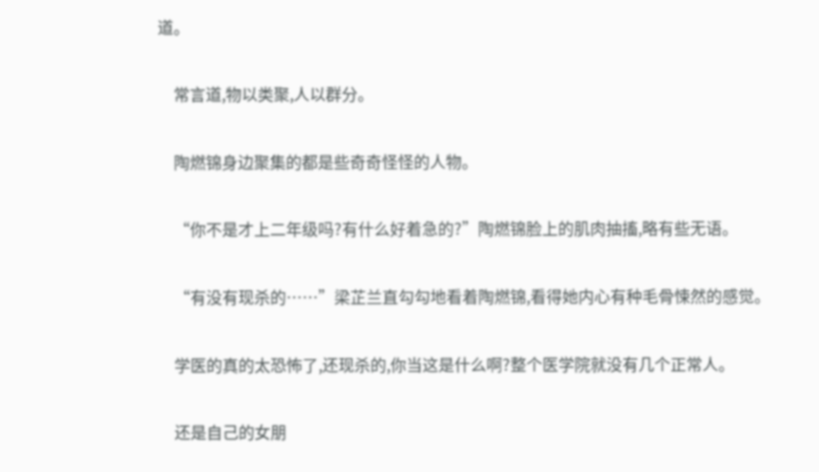道。

    常言道,物以类聚,人以群分。

    陶燃锦身边聚集的都是些奇奇怪怪的人物。

    “你不是才上二年级吗?有什么好着急的?”陶燃锦脸上的肌肉抽搐,略有些无语。

    “有没有现杀的……”梁芷兰直勾勾地看着陶燃锦,看得她内心有种毛骨悚然的感觉。

    学医的真的太恐怖了,还现杀的,你当这是什么啊?整个医学院就没有几个正常人。

    还是自己的女朋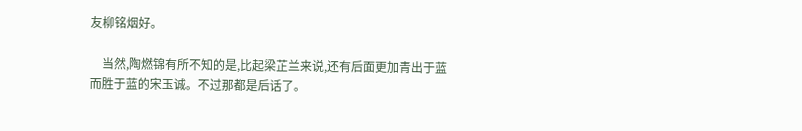友柳铭烟好。

    当然,陶燃锦有所不知的是,比起梁芷兰来说,还有后面更加青出于蓝而胜于蓝的宋玉诚。不过那都是后话了。